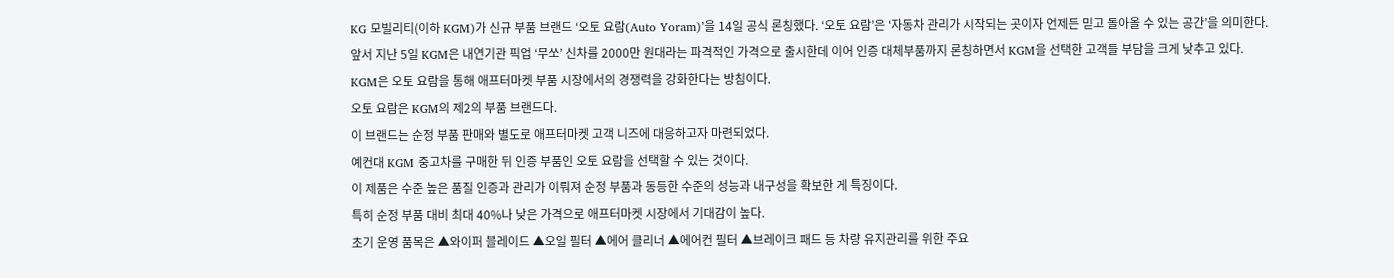KG 모빌리티(이하 KGM)가 신규 부품 브랜드 ‘오토 요람(Auto Yoram)’을 14일 공식 론칭했다. ‘오토 요람’은 ‘자동차 관리가 시작되는 곳이자 언제든 믿고 돌아올 수 있는 공간’을 의미한다.
앞서 지난 5일 KGM은 내연기관 픽업 ‘무쏘’ 신차를 2000만 원대라는 파격적인 가격으로 출시한데 이어 인증 대체부품까지 론칭하면서 KGM을 선택한 고객들 부담을 크게 낮추고 있다.
KGM은 오토 요람을 통해 애프터마켓 부품 시장에서의 경쟁력을 강화한다는 방침이다.
오토 요람은 KGM의 제2의 부품 브랜드다.
이 브랜드는 순정 부품 판매와 별도로 애프터마켓 고객 니즈에 대응하고자 마련되었다.
예컨대 KGM 중고차를 구매한 뒤 인증 부품인 오토 요람을 선택할 수 있는 것이다.
이 제품은 수준 높은 품질 인증과 관리가 이뤄져 순정 부품과 동등한 수준의 성능과 내구성을 확보한 게 특징이다.
특히 순정 부품 대비 최대 40%나 낮은 가격으로 애프터마켓 시장에서 기대감이 높다.
초기 운영 품목은 ▲와이퍼 블레이드 ▲오일 필터 ▲에어 클리너 ▲에어컨 필터 ▲브레이크 패드 등 차량 유지관리를 위한 주요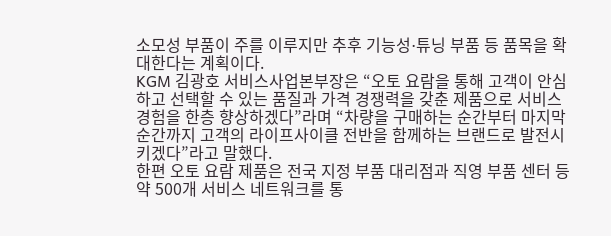소모성 부품이 주를 이루지만 추후 기능성∙튜닝 부품 등 품목을 확대한다는 계획이다.
KGM 김광호 서비스사업본부장은 “오토 요람을 통해 고객이 안심하고 선택할 수 있는 품질과 가격 경쟁력을 갖춘 제품으로 서비스 경험을 한층 향상하겠다”라며 “차량을 구매하는 순간부터 마지막 순간까지 고객의 라이프사이클 전반을 함께하는 브랜드로 발전시키겠다”라고 말했다.
한편 오토 요람 제품은 전국 지정 부품 대리점과 직영 부품 센터 등 약 500개 서비스 네트워크를 통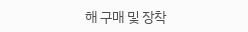해 구매 및 장착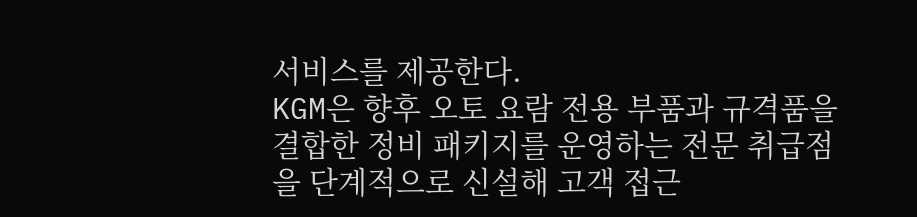서비스를 제공한다.
KGM은 향후 오토 요람 전용 부품과 규격품을 결합한 정비 패키지를 운영하는 전문 취급점을 단계적으로 신설해 고객 접근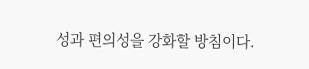성과 편의성을 강화할 방침이다.